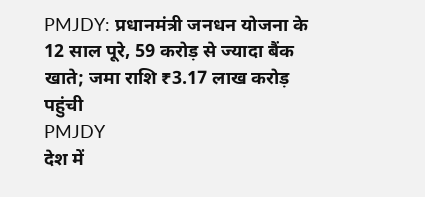PMJDY: प्रधानमंत्री जनधन योजना के 12 साल पूरे, 59 करोड़ से ज्यादा बैंक खाते; जमा राशि ₹3.17 लाख करोड़ पहुंची
PMJDY
देश में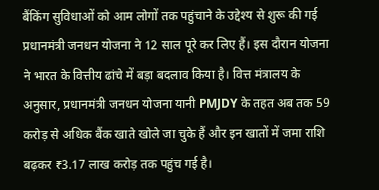बैंकिंग सुविधाओं को आम लोगों तक पहुंचाने के उद्देश्य से शुरू की गई प्रधानमंत्री जनधन योजना ने 12 साल पूरे कर लिए हैं। इस दौरान योजना ने भारत के वित्तीय ढांचे में बड़ा बदलाव किया है। वित्त मंत्रालय के अनुसार, प्रधानमंत्री जनधन योजना यानी PMJDY के तहत अब तक 59 करोड़ से अधिक बैंक खाते खोले जा चुके हैं और इन खातों में जमा राशि बढ़कर ₹3.17 लाख करोड़ तक पहुंच गई है।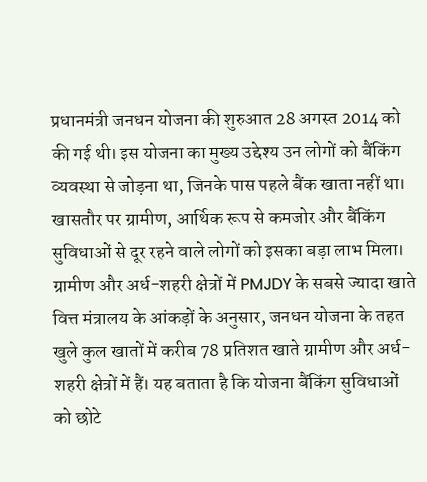प्रधानमंत्री जनधन योजना की शुरुआत 28 अगस्त 2014 को की गई थी। इस योजना का मुख्य उद्देश्य उन लोगों को बैंकिंग व्यवस्था से जोड़ना था, जिनके पास पहले बैंक खाता नहीं था। खासतौर पर ग्रामीण, आर्थिक रूप से कमजोर और बैंकिंग सुविधाओं से दूर रहने वाले लोगों को इसका बड़ा लाभ मिला।
ग्रामीण और अर्ध-शहरी क्षेत्रों में PMJDY के सबसे ज्यादा खाते
वित्त मंत्रालय के आंकड़ों के अनुसार, जनधन योजना के तहत खुले कुल खातों में करीब 78 प्रतिशत खाते ग्रामीण और अर्ध-शहरी क्षेत्रों में हैं। यह बताता है कि योजना बैंकिंग सुविधाओं को छोटे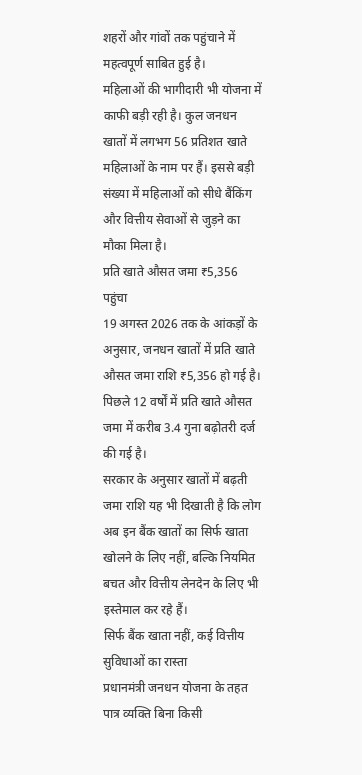शहरों और गांवों तक पहुंचाने में महत्वपूर्ण साबित हुई है।
महिलाओं की भागीदारी भी योजना में काफी बड़ी रही है। कुल जनधन खातों में लगभग 56 प्रतिशत खाते महिलाओं के नाम पर हैं। इससे बड़ी संख्या में महिलाओं को सीधे बैंकिंग और वित्तीय सेवाओं से जुड़ने का मौका मिला है।
प्रति खाते औसत जमा ₹5,356 पहुंचा
19 अगस्त 2026 तक के आंकड़ों के अनुसार, जनधन खातों में प्रति खाते औसत जमा राशि ₹5,356 हो गई है। पिछले 12 वर्षों में प्रति खाते औसत जमा में करीब 3.4 गुना बढ़ोतरी दर्ज की गई है।
सरकार के अनुसार खातों में बढ़ती जमा राशि यह भी दिखाती है कि लोग अब इन बैंक खातों का सिर्फ खाता खोलने के लिए नहीं, बल्कि नियमित बचत और वित्तीय लेनदेन के लिए भी इस्तेमाल कर रहे हैं।
सिर्फ बैंक खाता नहीं, कई वित्तीय सुविधाओं का रास्ता
प्रधानमंत्री जनधन योजना के तहत पात्र व्यक्ति बिना किसी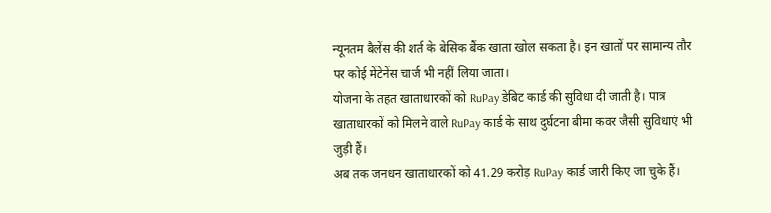न्यूनतम बैलेंस की शर्त के बेसिक बैंक खाता खोल सकता है। इन खातों पर सामान्य तौर पर कोई मेंटेनेंस चार्ज भी नहीं लिया जाता।
योजना के तहत खाताधारकों को RuPay डेबिट कार्ड की सुविधा दी जाती है। पात्र खाताधारकों को मिलने वाले RuPay कार्ड के साथ दुर्घटना बीमा कवर जैसी सुविधाएं भी जुड़ी हैं।
अब तक जनधन खाताधारकों को 41.29 करोड़ RuPay कार्ड जारी किए जा चुके हैं।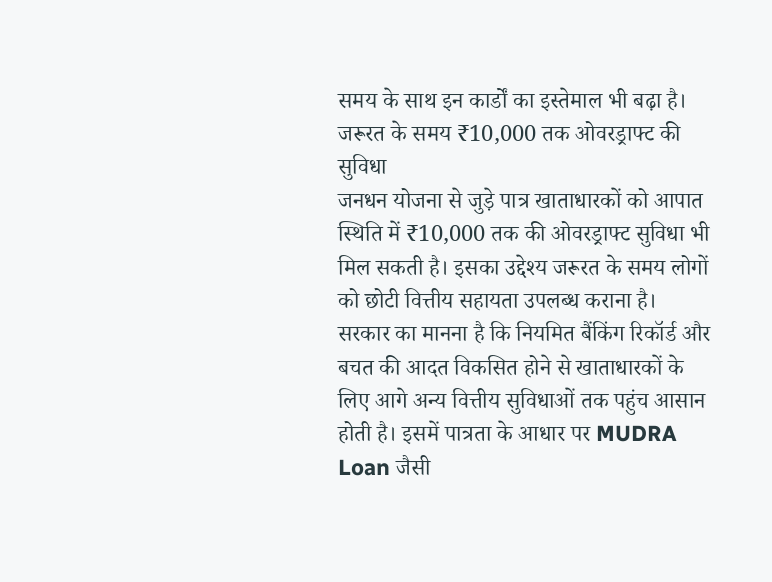समय के साथ इन कार्डों का इस्तेमाल भी बढ़ा है।
जरूरत के समय ₹10,000 तक ओवरड्राफ्ट की सुविधा
जनधन योजना से जुड़े पात्र खाताधारकों को आपात स्थिति में ₹10,000 तक की ओवरड्राफ्ट सुविधा भी मिल सकती है। इसका उद्देश्य जरूरत के समय लोगों को छोटी वित्तीय सहायता उपलब्ध कराना है।
सरकार का मानना है कि नियमित बैंकिंग रिकॉर्ड और बचत की आदत विकसित होने से खाताधारकों के लिए आगे अन्य वित्तीय सुविधाओं तक पहुंच आसान होती है। इसमें पात्रता के आधार पर MUDRA Loan जैसी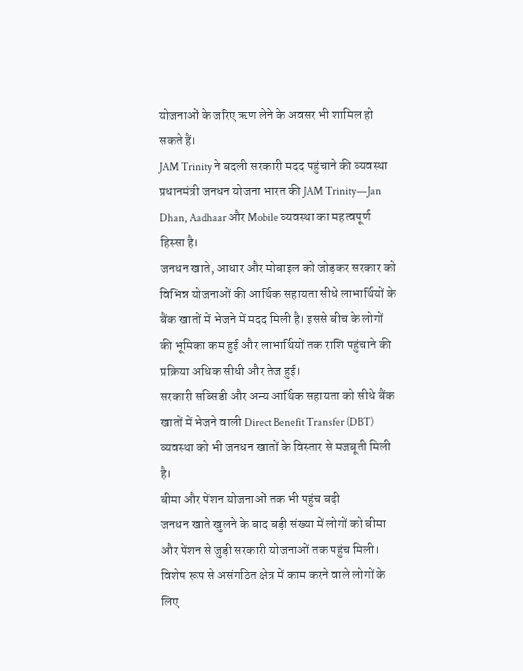योजनाओं के जरिए ऋण लेने के अवसर भी शामिल हो सकते हैं।
JAM Trinity ने बदली सरकारी मदद पहुंचाने की व्यवस्था
प्रधानमंत्री जनधन योजना भारत की JAM Trinity—Jan Dhan, Aadhaar और Mobile व्यवस्था का महत्वपूर्ण हिस्सा है।
जनधन खाते, आधार और मोबाइल को जोड़कर सरकार को विभिन्न योजनाओं की आर्थिक सहायता सीधे लाभार्थियों के बैंक खातों में भेजने में मदद मिली है। इससे बीच के लोगों की भूमिका कम हुई और लाभार्थियों तक राशि पहुंचाने की प्रक्रिया अधिक सीधी और तेज हुई।
सरकारी सब्सिडी और अन्य आर्थिक सहायता को सीधे बैंक खातों में भेजने वाली Direct Benefit Transfer (DBT) व्यवस्था को भी जनधन खातों के विस्तार से मजबूती मिली है।
बीमा और पेंशन योजनाओं तक भी पहुंच बढ़ी
जनधन खाते खुलने के बाद बड़ी संख्या में लोगों को बीमा और पेंशन से जुड़ी सरकारी योजनाओं तक पहुंच मिली। विशेष रूप से असंगठित क्षेत्र में काम करने वाले लोगों के लिए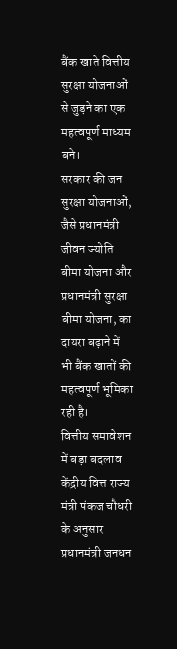बैंक खाते वित्तीय सुरक्षा योजनाओं से जुड़ने का एक महत्वपूर्ण माध्यम बने।
सरकार की जन सुरक्षा योजनाओं, जैसे प्रधानमंत्री जीवन ज्योति बीमा योजना और प्रधानमंत्री सुरक्षा बीमा योजना, का दायरा बढ़ाने में भी बैंक खातों की महत्वपूर्ण भूमिका रही है।
वित्तीय समावेशन में बड़ा बदलाव
केंद्रीय वित्त राज्य मंत्री पंकज चौधरी के अनुसार प्रधानमंत्री जनधन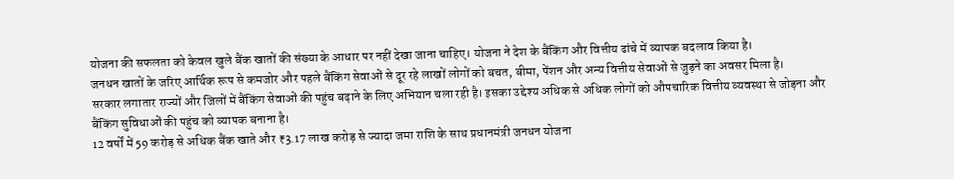योजना की सफलता को केवल खुले बैंक खातों की संख्या के आधार पर नहीं देखा जाना चाहिए। योजना ने देश के बैंकिंग और वित्तीय ढांचे में व्यापक बदलाव किया है।
जनधन खातों के जरिए आर्थिक रूप से कमजोर और पहले बैंकिंग सेवाओं से दूर रहे लाखों लोगों को बचत, बीमा, पेंशन और अन्य वित्तीय सेवाओं से जुड़ने का अवसर मिला है।
सरकार लगातार राज्यों और जिलों में बैंकिंग सेवाओं की पहुंच बढ़ाने के लिए अभियान चला रही है। इसका उद्देश्य अधिक से अधिक लोगों को औपचारिक वित्तीय व्यवस्था से जोड़ना और बैंकिंग सुविधाओं की पहुंच को व्यापक बनाना है।
12 वर्षों में 59 करोड़ से अधिक बैंक खाते और ₹3.17 लाख करोड़ से ज्यादा जमा राशि के साथ प्रधानमंत्री जनधन योजना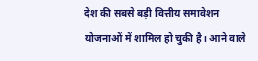देश की सबसे बड़ी वित्तीय समावेशन योजनाओं में शामिल हो चुकी है। आने वाले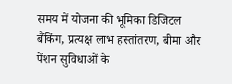समय में योजना की भूमिका डिजिटल बैंकिंग, प्रत्यक्ष लाभ हस्तांतरण, बीमा और पेंशन सुविधाओं के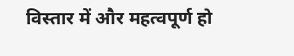विस्तार में और महत्वपूर्ण हो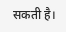सकती है।